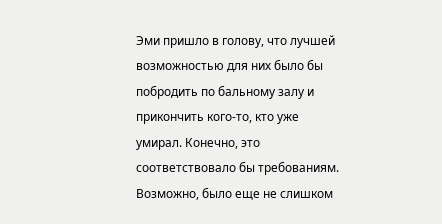Эми пришло в голову, что лучшей возможностью для них было бы побродить по бальному залу и прикончить кого-то, кто уже умирал. Конечно, это соответствовало бы требованиям. Возможно, было еще не слишком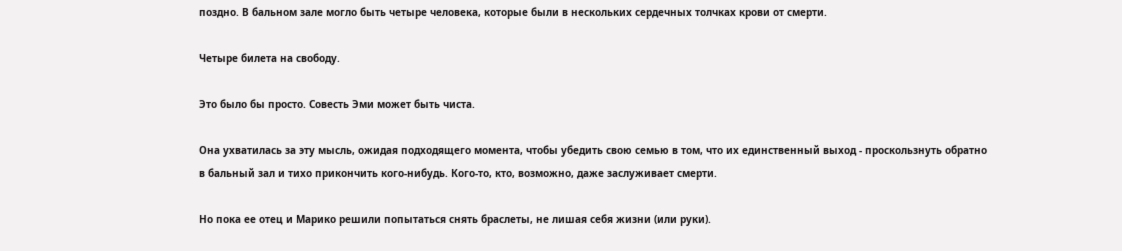поздно. В бальном зале могло быть четыре человека, которые были в нескольких сердечных толчках крови от смерти.

Четыре билета на свободу.

Это было бы просто. Совесть Эми может быть чиста.

Она ухватилась за эту мысль, ожидая подходящего момента, чтобы убедить свою семью в том, что их единственный выход - проскользнуть обратно в бальный зал и тихо прикончить кого-нибудь. Кого-то, кто, возможно, даже заслуживает смерти.

Но пока ее отец и Марико решили попытаться снять браслеты, не лишая себя жизни (или руки).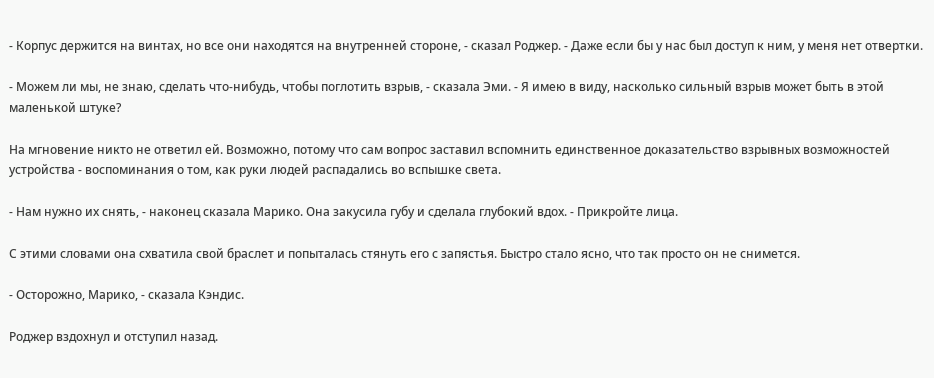- Корпус держится на винтах, но все они находятся на внутренней стороне, - сказал Роджер. - Даже если бы у нас был доступ к ним, у меня нет отвертки.

- Можем ли мы, не знаю, сделать что-нибудь, чтобы поглотить взрыв, - сказала Эми. - Я имею в виду, насколько сильный взрыв может быть в этой маленькой штуке?

На мгновение никто не ответил ей. Возможно, потому что сам вопрос заставил вспомнить единственное доказательство взрывных возможностей устройства - воспоминания о том, как руки людей распадались во вспышке света.

- Нам нужно их снять, - наконец сказала Марико. Она закусила губу и сделала глубокий вдох. - Прикройте лица.

С этими словами она схватила свой браслет и попыталась стянуть его с запястья. Быстро стало ясно, что так просто он не снимется.

- Осторожно, Марико, - сказала Кэндис.

Роджер вздохнул и отступил назад.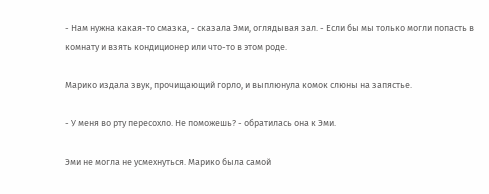- Нам нужна какая-то смазка, - сказала Эми, оглядывая зал. - Если бы мы только могли попасть в комнату и взять кондиционер или что-то в этом роде.

Марико издала звук, прочищающий горло, и выплюнула комок слюны на запястье.

- У меня во рту пересохло. Не поможешь? - обратилась она к Эми.

Эми не могла не усмехнуться. Марико была самой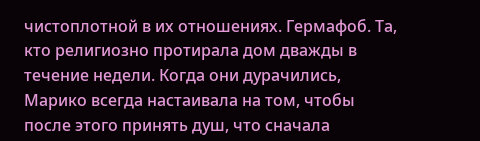чистоплотной в их отношениях. Гермафоб. Та, кто религиозно протирала дом дважды в течение недели. Когда они дурачились, Марико всегда настаивала на том, чтобы после этого принять душ, что сначала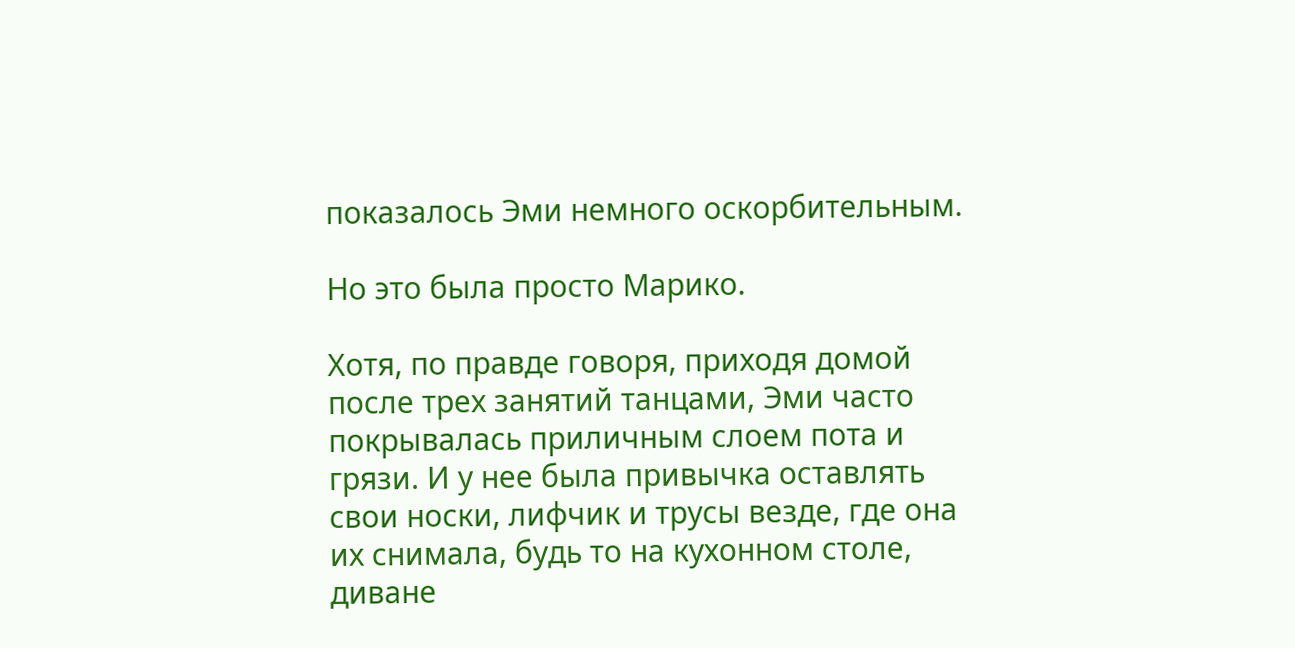показалось Эми немного оскорбительным.

Но это была просто Марико.

Хотя, по правде говоря, приходя домой после трех занятий танцами, Эми часто покрывалась приличным слоем пота и грязи. И у нее была привычка оставлять свои носки, лифчик и трусы везде, где она их снимала, будь то на кухонном столе, диване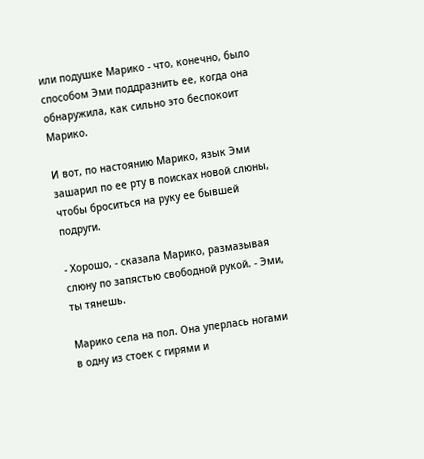или подушке Марико - что, конечно, было способом Эми поддразнить ее, когда она обнаружила, как сильно это беспокоит Марико.

И вот, по настоянию Марико, язык Эми зашарил по ее рту в поисках новой слюны, чтобы броситься на руку ее бывшей подруги.

- Хорошо, - сказала Марико, размазывая слюну по запястью свободной рукой. - Эми, ты тянешь.

Марико села на пол. Она уперлась ногами в одну из стоек с гирями и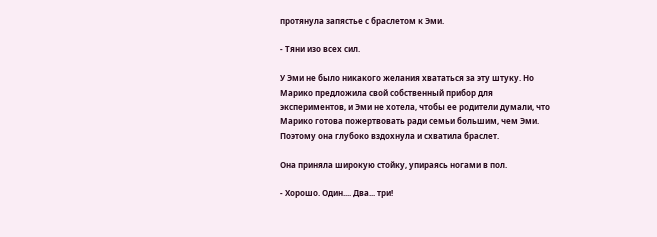протянула запястье с браслетом к Эми.

- Тяни изо всех сил.

У Эми не было никакого желания хвататься за эту штуку. Но Марико предложила свой собственный прибор для экспериментов, и Эми не хотела, чтобы ее родители думали, что Марико готова пожертвовать ради семьи большим, чем Эми. Поэтому она глубоко вздохнула и схватила браслет.

Она приняла широкую стойку, упираясь ногами в пол.

- Хорошо. Один.... Два... три!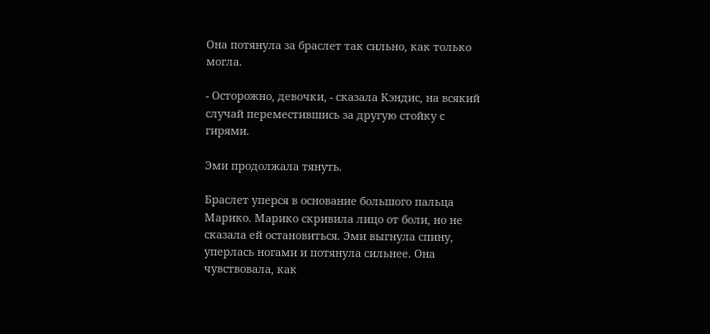Она потянула за браслет так сильно, как только могла.

- Осторожно, девочки, - сказала Кэндис, на всякий случай переместившись за другую стойку с гирями.

Эми продолжала тянуть.

Браслет уперся в основание большого пальца Марико. Марико скривила лицо от боли, но не сказала ей остановиться. Эми выгнула спину, уперлась ногами и потянула сильнее. Она чувствовала, как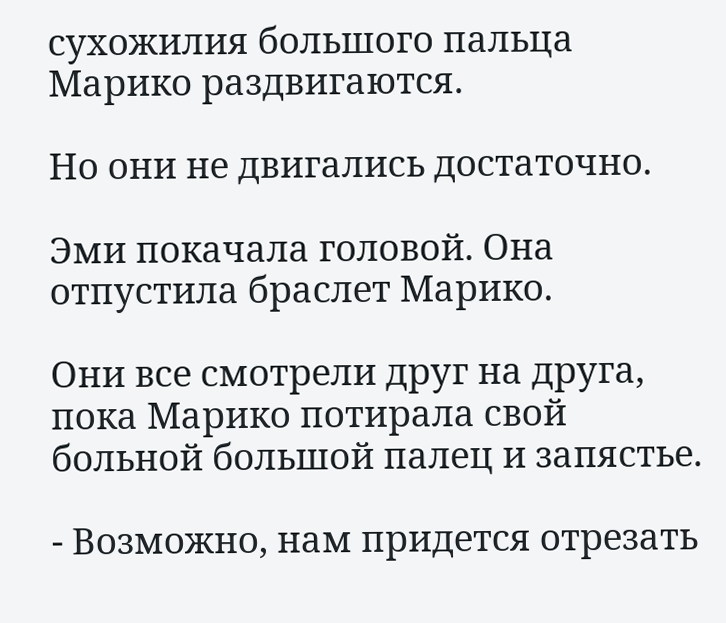сухожилия большого пальца Марико раздвигаются.

Но они не двигались достаточно.

Эми покачала головой. Она отпустила браслет Марико.

Они все смотрели друг на друга, пока Марико потирала свой больной большой палец и запястье.

- Возможно, нам придется отрезать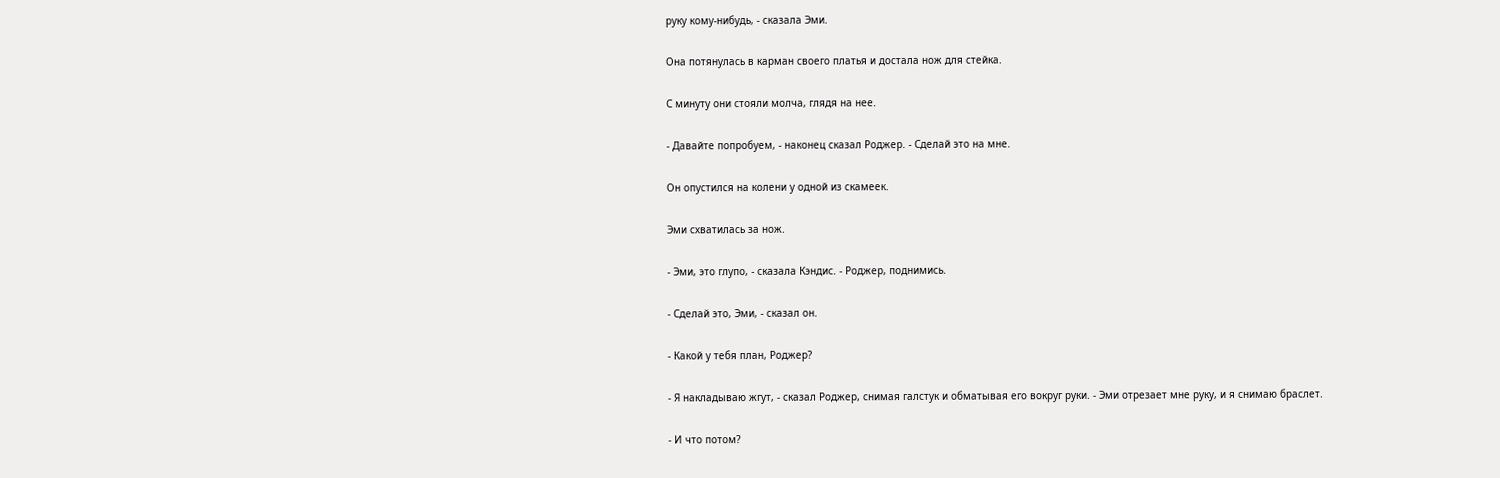руку кому-нибудь, - сказала Эми.

Она потянулась в карман своего платья и достала нож для стейка.

С минуту они стояли молча, глядя на нее.

- Давайте попробуем, - наконец сказал Роджер. - Сделай это на мне.

Он опустился на колени у одной из скамеек.

Эми схватилась за нож.

- Эми, это глупо, - сказала Кэндис. - Роджер, поднимись.

- Сделай это, Эми, - сказал он.

- Какой у тебя план, Роджер?

- Я накладываю жгут, - сказал Роджер, снимая галстук и обматывая его вокруг руки. - Эми отрезает мне руку, и я снимаю браслет.

- И что потом?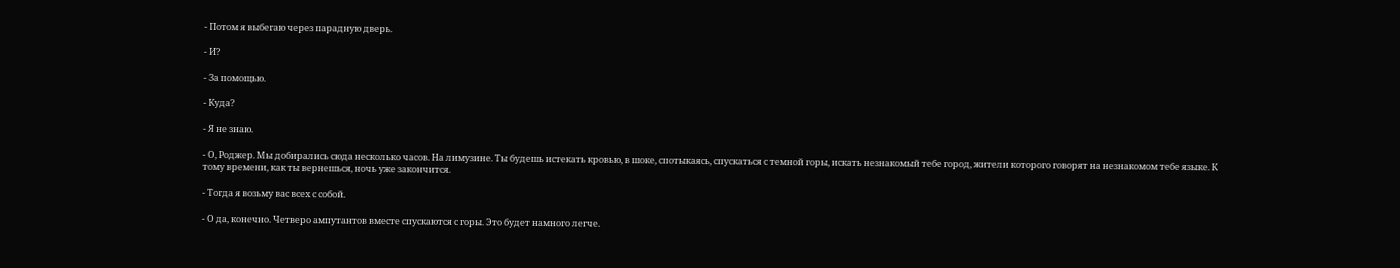- Потом я выбегаю через парадную дверь.

- И?

- За помощью.

- Куда?

- Я не знаю.

- О, Роджер. Мы добирались сюда несколько часов. На лимузине. Ты будешь истекать кровью, в шоке, спотыкаясь, спускаться с темной горы, искать незнакомый тебе город, жители которого говорят на незнакомом тебе языке. К тому времени, как ты вернешься, ночь уже закончится.

- Тогда я возьму вас всех с собой.

- О да, конечно. Четверо ампутантов вместе спускаются с горы. Это будет намного легче.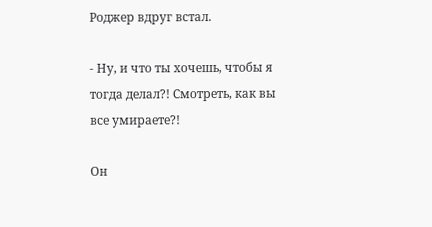Роджер вдруг встал.

- Ну, и что ты хочешь, чтобы я тогда делал?! Смотреть, как вы все умираете?!

Он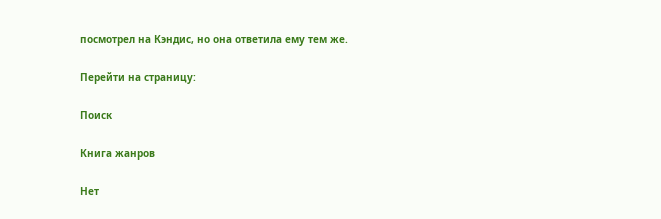посмотрел на Кэндис, но она ответила ему тем же.

Перейти на страницу:

Поиск

Книга жанров

Нет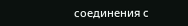соединения с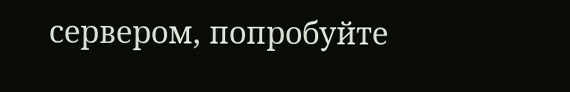сервером, попробуйте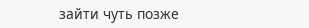зайти чуть позже